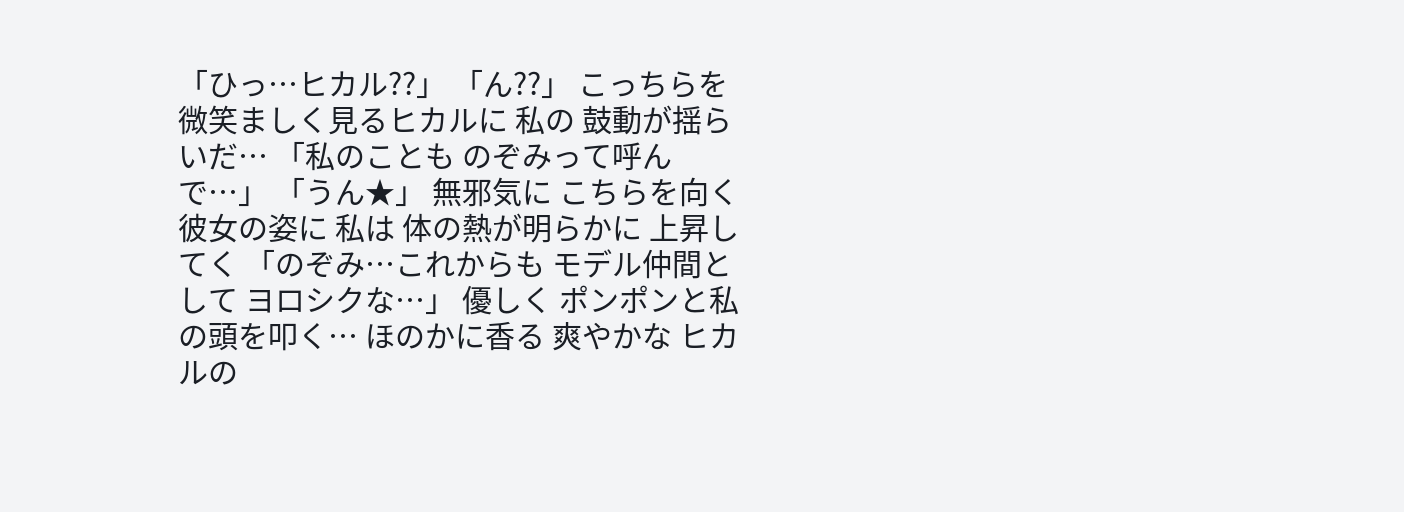「ひっ…ヒカル??」 「ん??」 こっちらを 微笑ましく見るヒカルに 私の 鼓動が揺らいだ… 「私のことも のぞみって呼んで…」 「うん★」 無邪気に こちらを向く彼女の姿に 私は 体の熱が明らかに 上昇してく 「のぞみ…これからも モデル仲間として ヨロシクな…」 優しく ポンポンと私の頭を叩く… ほのかに香る 爽やかな ヒカルの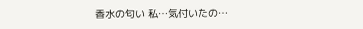香水の匂い 私…気付いたの…